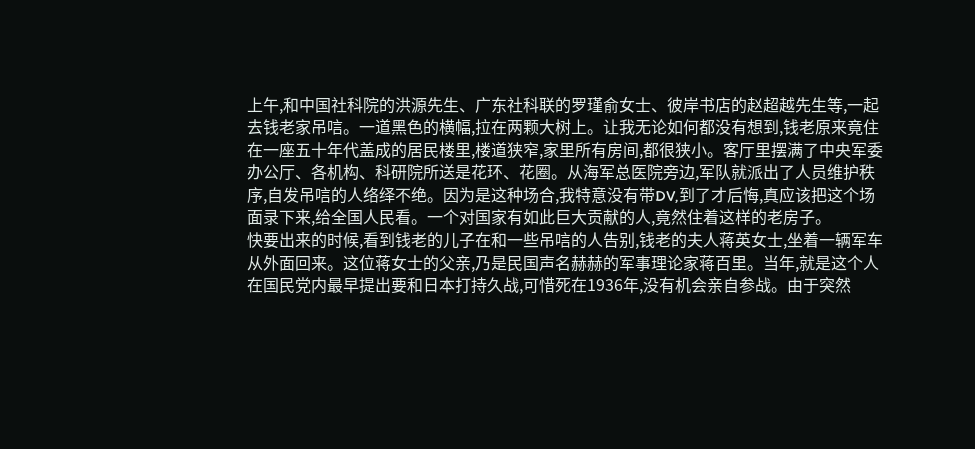上午,和中国社科院的洪源先生、广东社科联的罗瑾俞女士、彼岸书店的赵超越先生等,一起去钱老家吊唁。一道黑色的横幅,拉在两颗大树上。让我无论如何都没有想到,钱老原来竟住在一座五十年代盖成的居民楼里,楼道狭窄,家里所有房间,都很狭小。客厅里摆满了中央军委办公厅、各机构、科研院所送是花环、花圈。从海军总医院旁边,军队就派出了人员维护秩序,自发吊唁的人络绎不绝。因为是这种场合,我特意没有带DV,到了才后悔,真应该把这个场面录下来,给全国人民看。一个对国家有如此巨大贡献的人,竟然住着这样的老房子。
快要出来的时候,看到钱老的儿子在和一些吊唁的人告别,钱老的夫人蒋英女士,坐着一辆军车从外面回来。这位蒋女士的父亲,乃是民国声名赫赫的军事理论家蒋百里。当年,就是这个人在国民党内最早提出要和日本打持久战,可惜死在1936年,没有机会亲自参战。由于突然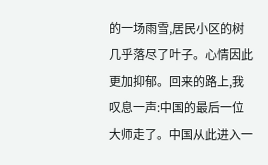的一场雨雪,居民小区的树几乎落尽了叶子。心情因此更加抑郁。回来的路上,我叹息一声:中国的最后一位大师走了。中国从此进入一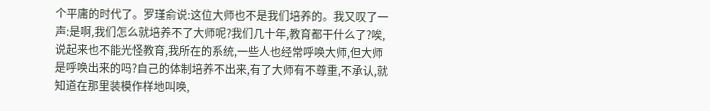个平庸的时代了。罗瑾俞说:这位大师也不是我们培养的。我又叹了一声:是啊,我们怎么就培养不了大师呢?我们几十年,教育都干什么了?唉,说起来也不能光怪教育,我所在的系统,一些人也经常呼唤大师,但大师是呼唤出来的吗?自己的体制培养不出来,有了大师有不尊重,不承认,就知道在那里装模作样地叫唤,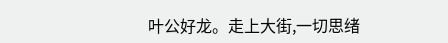叶公好龙。走上大街,一切思绪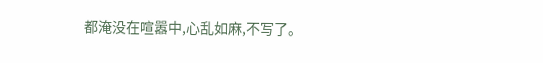都淹没在喧嚣中,心乱如麻,不写了。